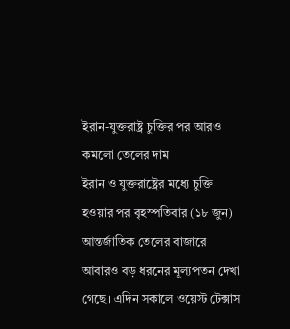ইরান-যুক্তরাষ্ট্র চুক্তির পর আরও কমলো তেলের দাম
ইরান ও যুক্তরাষ্ট্রের মধ্যে চুক্তি হওয়ার পর বৃহস্পতিবার (১৮ জুন) আন্তর্জাতিক তেলের বাজারে আবারও বড় ধরনের মূল্যপতন দেখা গেছে। এদিন সকালে ওয়েস্ট টেক্সাস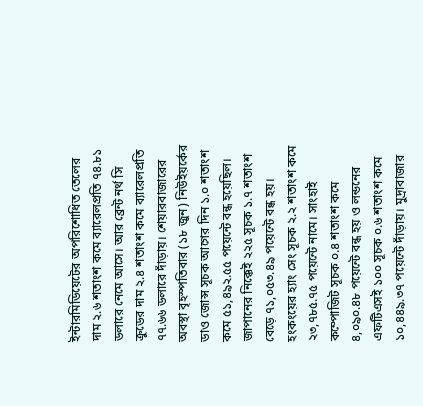ইন্টারমিডিয়েটের অপরিশোধিত তেলের দাম ২.৬ শতাংশ কমে ব্যারেলপ্রতি ৭৪.৮১ ডলারে নেমে আসে। আর ব্রেন্ট নর্থ সি ক্রুডের দাম ২.৪ শতাংশ কমে ব্যারেলপ্রতি ৭৭.৬৬ ডলারে দাঁড়ায়। শেয়ারবাজারের অবস্থা বৃহস্পতিবার (১৮ জুন) নিউইয়র্কের ডাও জোন্স সূচক আগের দিন ১.০ শতাংশ কমে ৫১,৪৯২.৫৫ পয়েন্টে বন্ধ হয়েছিল। জাপানের নিক্কেই ২২৫ সূচক ১.৭ শতাংশ বেড়ে ৭১,০৫৩.৪৯ পয়েন্টে বন্ধ হয়। হংকংয়ের হ্যাং সেং সূচক ২.২ শতাংশ কমে ২৩,৭৮৫.৭৫ পয়েন্টে নামে। সাংহাই কম্পোজিট সূচক ০.৪ শতাংশ কমে ৪,০৯০.৪৮ পয়েন্টে বন্ধ হয় ও লন্ডনের এফটিএসই ১০০ সূচক ০.৬ শতাংশ কমে ১০,৪৪৯.৩৭ পয়েন্টে দাঁড়ায়। মুদ্রাবাজার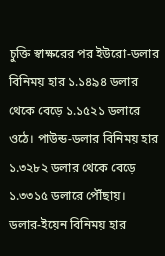চুক্তি স্বাক্ষরের পর ইউরো-ডলার বিনিময় হার ১.১৪৯৪ ডলার থেকে বেড়ে ১.১৫২১ ডলারে ওঠে। পাউন্ড-ডলার বিনিময় হার ১.৩২৮২ ডলার থেকে বেড়ে ১.৩৩১৫ ডলারে পৌঁছায়। ডলার-ইয়েন বিনিময় হার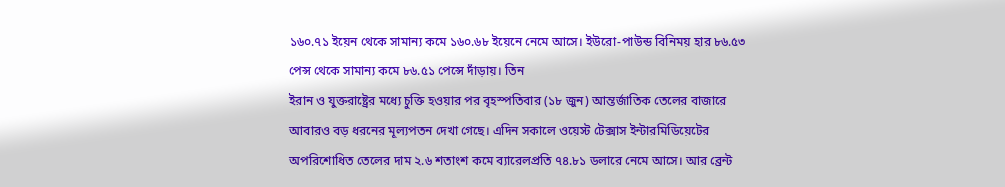১৬০.৭১ ইয়েন থেকে সামান্য কমে ১৬০.৬৮ ইয়েনে নেমে আসে। ইউরো-পাউন্ড বিনিময় হার ৮৬.৫৩ পেন্স থেকে সামান্য কমে ৮৬.৫১ পেন্সে দাঁড়ায়। তিন
ইরান ও যুক্তরাষ্ট্রের মধ্যে চুক্তি হওয়ার পর বৃহস্পতিবার (১৮ জুন) আন্তর্জাতিক তেলের বাজারে আবারও বড় ধরনের মূল্যপতন দেখা গেছে। এদিন সকালে ওয়েস্ট টেক্সাস ইন্টারমিডিয়েটের অপরিশোধিত তেলের দাম ২.৬ শতাংশ কমে ব্যারেলপ্রতি ৭৪.৮১ ডলারে নেমে আসে। আর ব্রেন্ট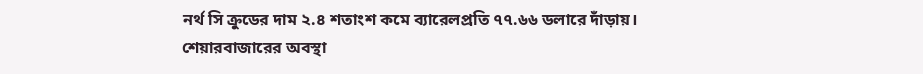নর্থ সি ক্রুডের দাম ২.৪ শতাংশ কমে ব্যারেলপ্রতি ৭৭.৬৬ ডলারে দাঁড়ায়।
শেয়ারবাজারের অবস্থা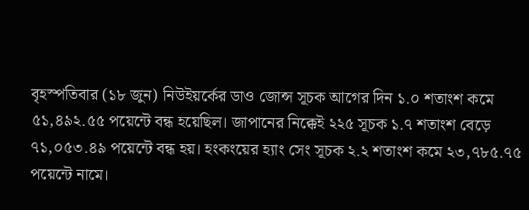বৃহস্পতিবার (১৮ জুন) নিউইয়র্কের ডাও জোন্স সূচক আগের দিন ১.০ শতাংশ কমে ৫১,৪৯২.৫৫ পয়েন্টে বন্ধ হয়েছিল। জাপানের নিক্কেই ২২৫ সূচক ১.৭ শতাংশ বেড়ে ৭১,০৫৩.৪৯ পয়েন্টে বন্ধ হয়। হংকংয়ের হ্যাং সেং সূচক ২.২ শতাংশ কমে ২৩,৭৮৫.৭৫ পয়েন্টে নামে।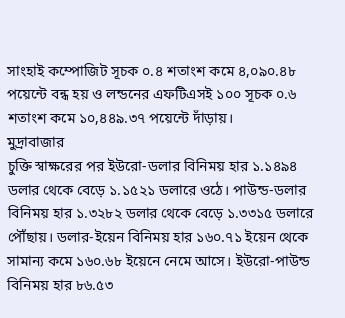সাংহাই কম্পোজিট সূচক ০.৪ শতাংশ কমে ৪,০৯০.৪৮ পয়েন্টে বন্ধ হয় ও লন্ডনের এফটিএসই ১০০ সূচক ০.৬ শতাংশ কমে ১০,৪৪৯.৩৭ পয়েন্টে দাঁড়ায়।
মুদ্রাবাজার
চুক্তি স্বাক্ষরের পর ইউরো-ডলার বিনিময় হার ১.১৪৯৪ ডলার থেকে বেড়ে ১.১৫২১ ডলারে ওঠে। পাউন্ড-ডলার বিনিময় হার ১.৩২৮২ ডলার থেকে বেড়ে ১.৩৩১৫ ডলারে পৌঁছায়। ডলার-ইয়েন বিনিময় হার ১৬০.৭১ ইয়েন থেকে সামান্য কমে ১৬০.৬৮ ইয়েনে নেমে আসে। ইউরো-পাউন্ড বিনিময় হার ৮৬.৫৩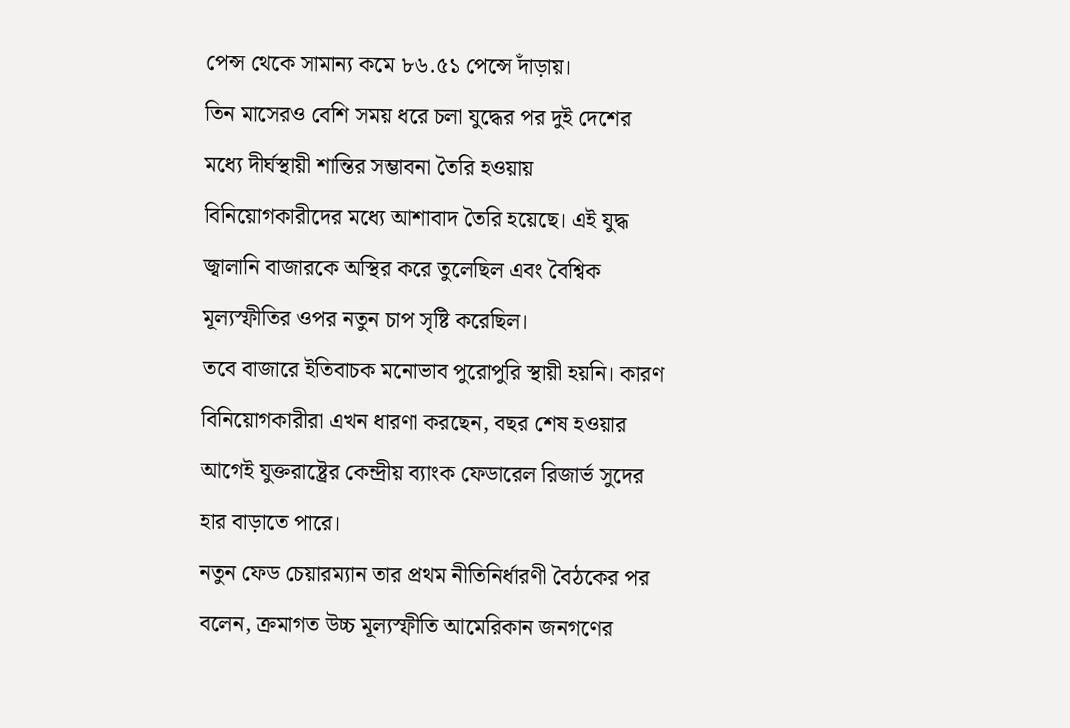পেন্স থেকে সামান্য কমে ৮৬.৫১ পেন্সে দাঁড়ায়।
তিন মাসেরও বেশি সময় ধরে চলা যুদ্ধের পর দুই দেশের মধ্যে দীর্ঘস্থায়ী শান্তির সম্ভাবনা তৈরি হওয়ায় বিনিয়োগকারীদের মধ্যে আশাবাদ তৈরি হয়েছে। এই যুদ্ধ জ্বালানি বাজারকে অস্থির করে তুলেছিল এবং বৈশ্বিক মূল্যস্ফীতির ওপর নতুন চাপ সৃষ্টি করেছিল।
তবে বাজারে ইতিবাচক মনোভাব পুরোপুরি স্থায়ী হয়নি। কারণ বিনিয়োগকারীরা এখন ধারণা করছেন, বছর শেষ হওয়ার আগেই যুক্তরাষ্ট্রের কেন্দ্রীয় ব্যাংক ফেডারেল রিজার্ভ সুদের হার বাড়াতে পারে।
নতুন ফেড চেয়ারম্যান তার প্রথম নীতিনির্ধারণী বৈঠকের পর বলেন, ক্রমাগত উচ্চ মূল্যস্ফীতি আমেরিকান জনগণের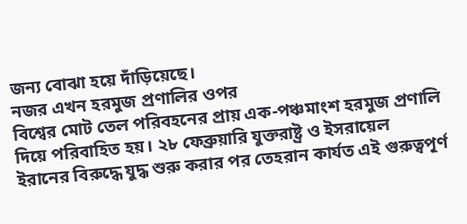জন্য বোঝা হয়ে দাঁড়িয়েছে।
নজর এখন হরমুজ প্রণালির ওপর
বিশ্বের মোট তেল পরিবহনের প্রায় এক-পঞ্চমাংশ হরমুজ প্রণালি দিয়ে পরিবাহিত হয়। ২৮ ফেব্রুয়ারি যুক্তরাষ্ট্র ও ইসরায়েল ইরানের বিরুদ্ধে যুদ্ধ শুরু করার পর তেহরান কার্যত এই গুরুত্বপূর্ণ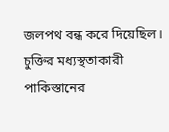জলপথ বন্ধ করে দিয়েছিল।
চুক্তির মধ্যস্থতাকারী পাকিস্তানের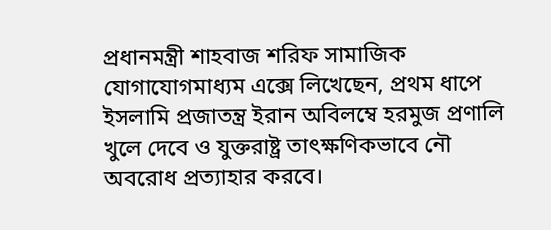প্রধানমন্ত্রী শাহবাজ শরিফ সামাজিক যোগাযোগমাধ্যম এক্সে লিখেছেন, প্রথম ধাপে ইসলামি প্রজাতন্ত্র ইরান অবিলম্বে হরমুজ প্রণালি খুলে দেবে ও যুক্তরাষ্ট্র তাৎক্ষণিকভাবে নৌ অবরোধ প্রত্যাহার করবে।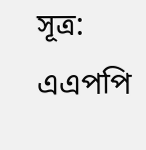সূত্র: এএপপি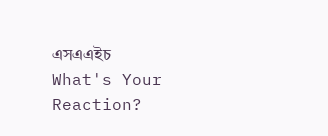এসএএইচ
What's Your Reaction?